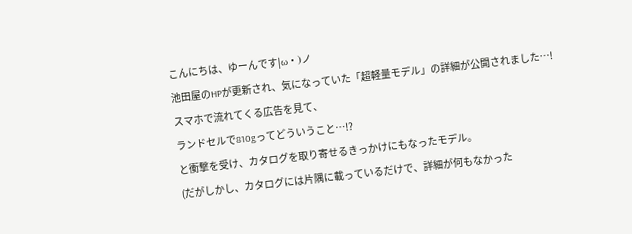こんにちは、ゆーんです|ω・)ノ
池田屋のHPが更新され、気になっていた「超軽量モデル」の詳細が公開されました…!
スマホで流れてくる広告を見て、
ランドセルで810gってどういうこと…!?
と衝撃を受け、カタログを取り寄せるきっかけにもなったモデル。
(だがしかし、カタログには片隅に載っているだけで、詳細が何もなかった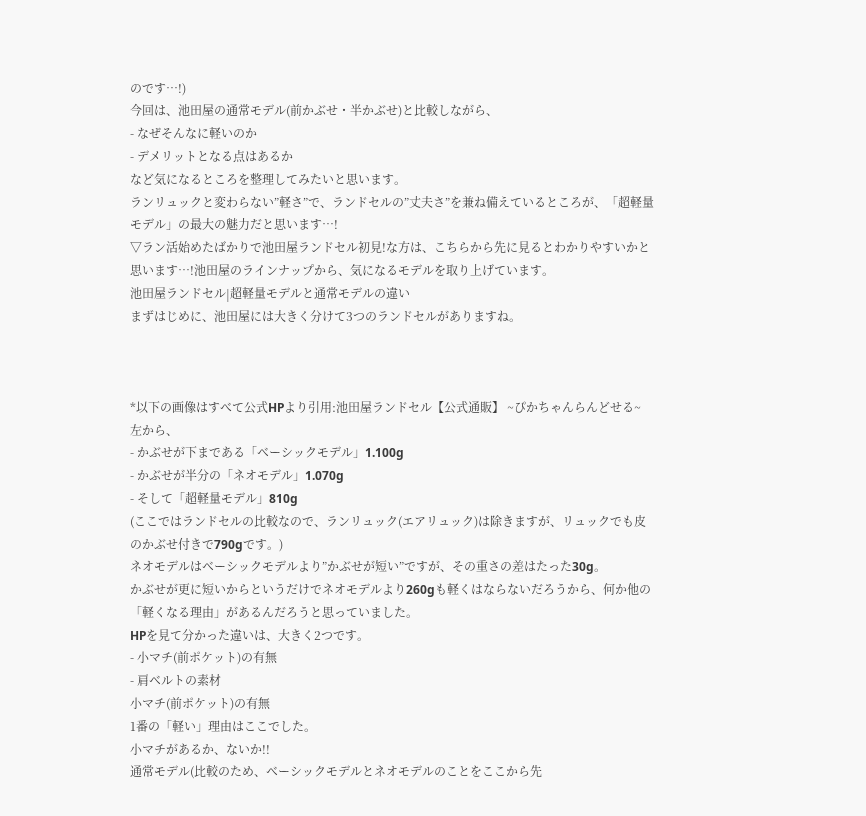のです…!)
今回は、池田屋の通常モデル(前かぶせ・半かぶせ)と比較しながら、
- なぜそんなに軽いのか
- デメリットとなる点はあるか
など気になるところを整理してみたいと思います。
ランリュックと変わらない”軽さ”で、ランドセルの”丈夫さ”を兼ね備えているところが、「超軽量モデル」の最大の魅力だと思います…!
▽ラン活始めたばかりで池田屋ランドセル初見!な方は、こちらから先に見るとわかりやすいかと思います…!池田屋のラインナップから、気になるモデルを取り上げています。
池田屋ランドセル|超軽量モデルと通常モデルの違い
まずはじめに、池田屋には大きく分けて3つのランドセルがありますね。



*以下の画像はすべて公式HPより引用:池田屋ランドセル【公式通販】 ~ぴかちゃんらんどせる~
左から、
- かぶせが下まである「ベーシックモデル」1.100g
- かぶせが半分の「ネオモデル」1.070g
- そして「超軽量モデル」810g
(ここではランドセルの比較なので、ランリュック(エアリュック)は除きますが、リュックでも皮のかぶせ付きで790gです。)
ネオモデルはベーシックモデルより”かぶせが短い”ですが、その重さの差はたった30g。
かぶせが更に短いからというだけでネオモデルより260gも軽くはならないだろうから、何か他の「軽くなる理由」があるんだろうと思っていました。
HPを見て分かった違いは、大きく2つです。
- 小マチ(前ポケット)の有無
- 肩ベルトの素材
小マチ(前ポケット)の有無
1番の「軽い」理由はここでした。
小マチがあるか、ないか!!
通常モデル(比較のため、ベーシックモデルとネオモデルのことをここから先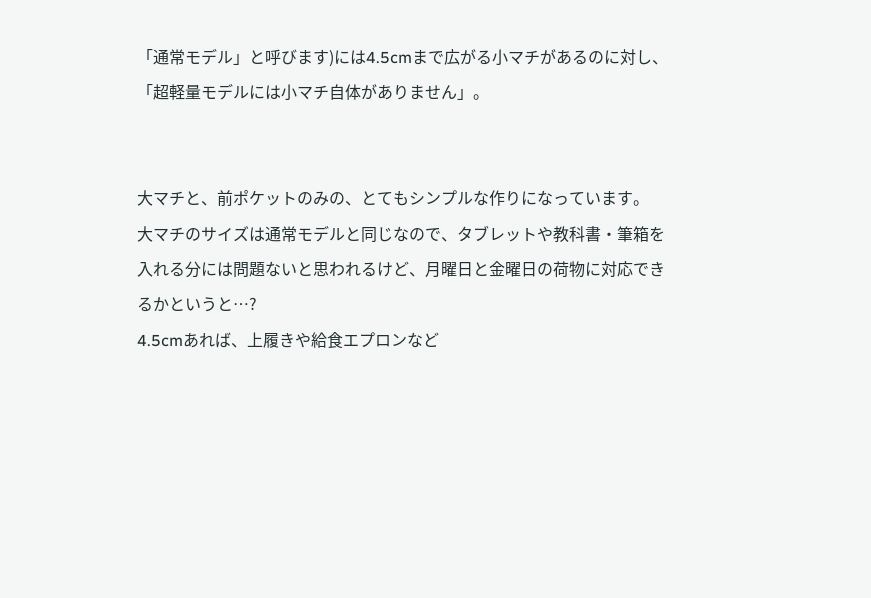「通常モデル」と呼びます)には4.5cmまで広がる小マチがあるのに対し、「超軽量モデルには小マチ自体がありません」。


大マチと、前ポケットのみの、とてもシンプルな作りになっています。
大マチのサイズは通常モデルと同じなので、タブレットや教科書・筆箱を入れる分には問題ないと思われるけど、月曜日と金曜日の荷物に対応できるかというと…?
4.5cmあれば、上履きや給食エプロンなど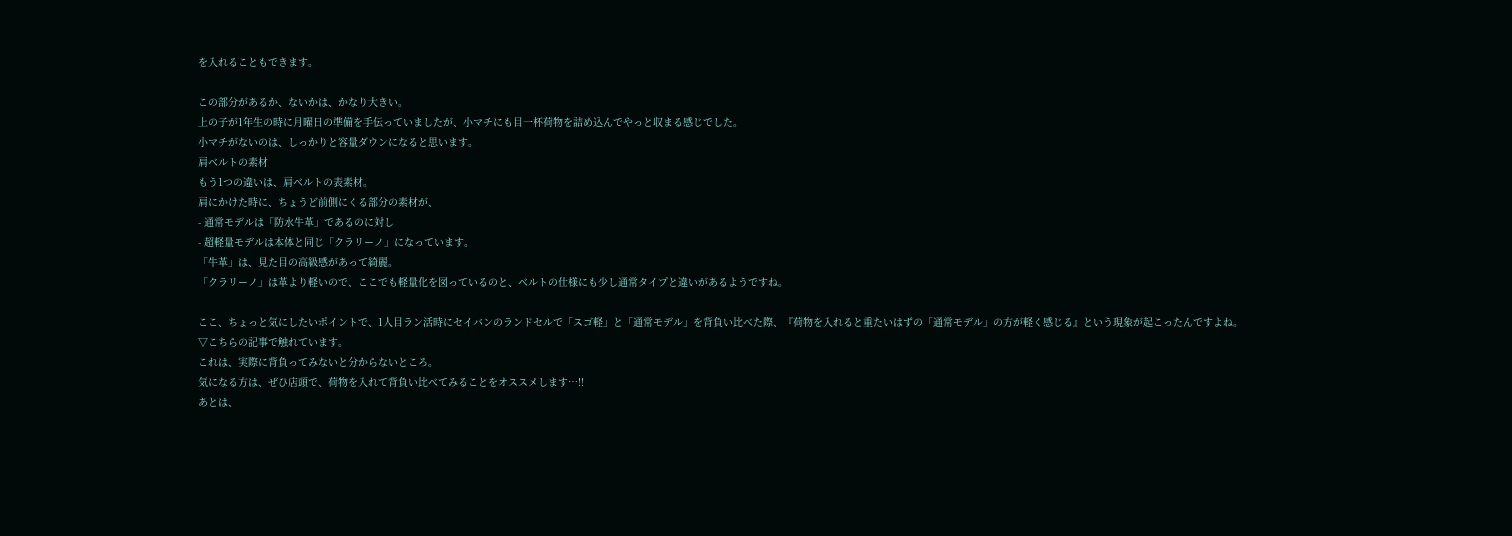を入れることもできます。

この部分があるか、ないかは、かなり大きい。
上の子が1年生の時に月曜日の準備を手伝っていましたが、小マチにも目一杯荷物を詰め込んでやっと収まる感じでした。
小マチがないのは、しっかりと容量ダウンになると思います。
肩ベルトの素材
もう1つの違いは、肩ベルトの表素材。
肩にかけた時に、ちょうど前側にくる部分の素材が、
- 通常モデルは「防水牛革」であるのに対し
- 超軽量モデルは本体と同じ「クラリーノ」になっています。
「牛革」は、見た目の高級感があって綺麗。
「クラリーノ」は革より軽いので、ここでも軽量化を図っているのと、ベルトの仕様にも少し通常タイプと違いがあるようですね。

ここ、ちょっと気にしたいポイントで、1人目ラン活時にセイバンのランドセルで「スゴ軽」と「通常モデル」を背負い比べた際、『荷物を入れると重たいはずの「通常モデル」の方が軽く感じる』という現象が起こったんですよね。
▽こちらの記事で触れています。
これは、実際に背負ってみないと分からないところ。
気になる方は、ぜひ店頭で、荷物を入れて背負い比べてみることをオススメします…!!
あとは、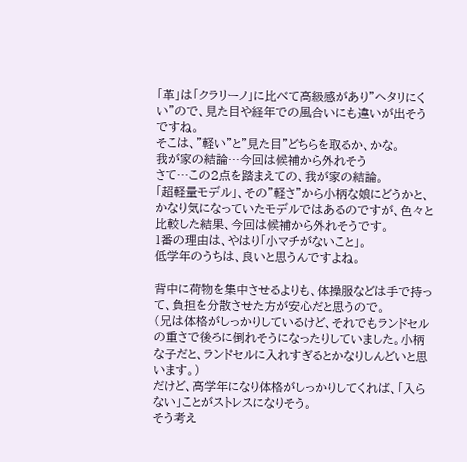「革」は「クラリーノ」に比べて高級感があり”ヘタリにくい”ので、見た目や経年での風合いにも違いが出そうですね。
そこは、”軽い”と”見た目”どちらを取るか、かな。
我が家の結論…今回は候補から外れそう
さて…この2点を踏まえての、我が家の結論。
「超軽量モデル」、その”軽さ”から小柄な娘にどうかと、かなり気になっていたモデルではあるのですが、色々と比較した結果、今回は候補から外れそうです。
1番の理由は、やはり「小マチがないこと」。
低学年のうちは、良いと思うんですよね。

背中に荷物を集中させるよりも、体操服などは手で持って、負担を分散させた方が安心だと思うので。
(兄は体格がしっかりしているけど、それでもランドセルの重さで後ろに倒れそうになったりしていました。小柄な子だと、ランドセルに入れすぎるとかなりしんどいと思います。)
だけど、高学年になり体格がしっかりしてくれば、「入らない」ことがストレスになりそう。
そう考え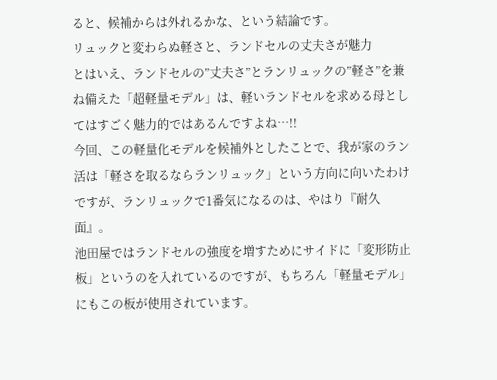ると、候補からは外れるかな、という結論です。
リュックと変わらぬ軽さと、ランドセルの丈夫さが魅力
とはいえ、ランドセルの”丈夫さ”とランリュックの”軽さ”を兼ね備えた「超軽量モデル」は、軽いランドセルを求める母としてはすごく魅力的ではあるんですよね…!!
今回、この軽量化モデルを候補外としたことで、我が家のラン活は「軽さを取るならランリュック」という方向に向いたわけですが、ランリュックで1番気になるのは、やはり『耐久面』。
池田屋ではランドセルの強度を増すためにサイドに「変形防止板」というのを入れているのですが、もちろん「軽量モデル」にもこの板が使用されています。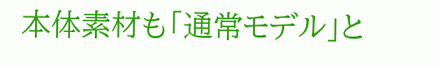本体素材も「通常モデル」と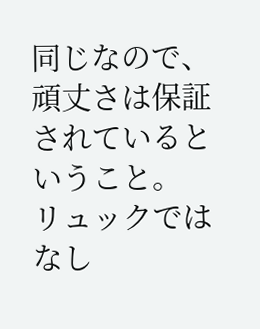同じなので、頑丈さは保証されているということ。
リュックではなし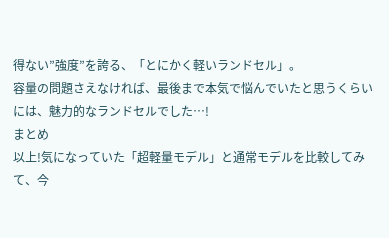得ない”強度”を誇る、「とにかく軽いランドセル」。
容量の問題さえなければ、最後まで本気で悩んでいたと思うくらいには、魅力的なランドセルでした…!
まとめ
以上!気になっていた「超軽量モデル」と通常モデルを比較してみて、今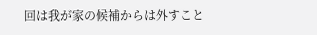回は我が家の候補からは外すこと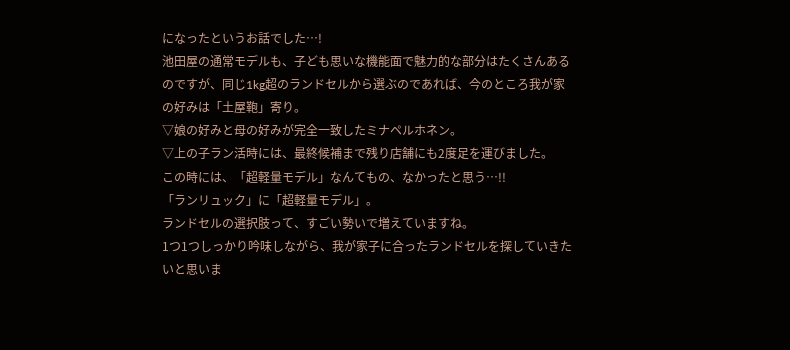になったというお話でした…!
池田屋の通常モデルも、子ども思いな機能面で魅力的な部分はたくさんあるのですが、同じ1kg超のランドセルから選ぶのであれば、今のところ我が家の好みは「土屋鞄」寄り。
▽娘の好みと母の好みが完全一致したミナペルホネン。
▽上の子ラン活時には、最終候補まで残り店舗にも2度足を運びました。
この時には、「超軽量モデル」なんてもの、なかったと思う…!!
「ランリュック」に「超軽量モデル」。
ランドセルの選択肢って、すごい勢いで増えていますね。
1つ1つしっかり吟味しながら、我が家子に合ったランドセルを探していきたいと思いま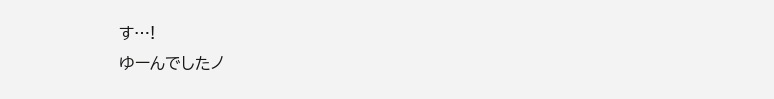す…!
ゆーんでしたノ